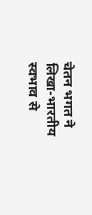चेतन भगत ने लिखा-भारतीय स्वभाव से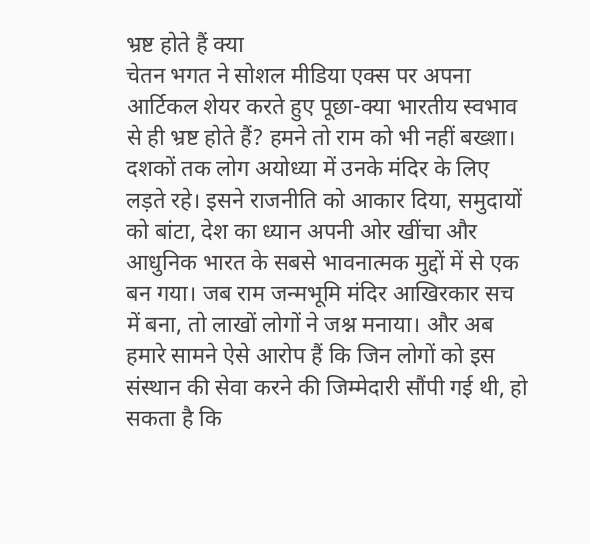भ्रष्ट होते हैं क्या
चेतन भगत ने सोशल मीडिया एक्स पर अपना आर्टिकल शेयर करते हुए पूछा-क्या भारतीय स्वभाव से ही भ्रष्ट होते हैं? हमने तो राम को भी नहीं बख्शा। दशकों तक लोग अयोध्या में उनके मंदिर के लिए लड़ते रहे। इसने राजनीति को आकार दिया, समुदायों को बांटा, देश का ध्यान अपनी ओर खींचा और आधुनिक भारत के सबसे भावनात्मक मुद्दों में से एक बन गया। जब राम जन्मभूमि मंदिर आखिरकार सच में बना, तो लाखों लोगों ने जश्न मनाया। और अब हमारे सामने ऐसे आरोप हैं कि जिन लोगों को इस संस्थान की सेवा करने की जिम्मेदारी सौंपी गई थी, हो सकता है कि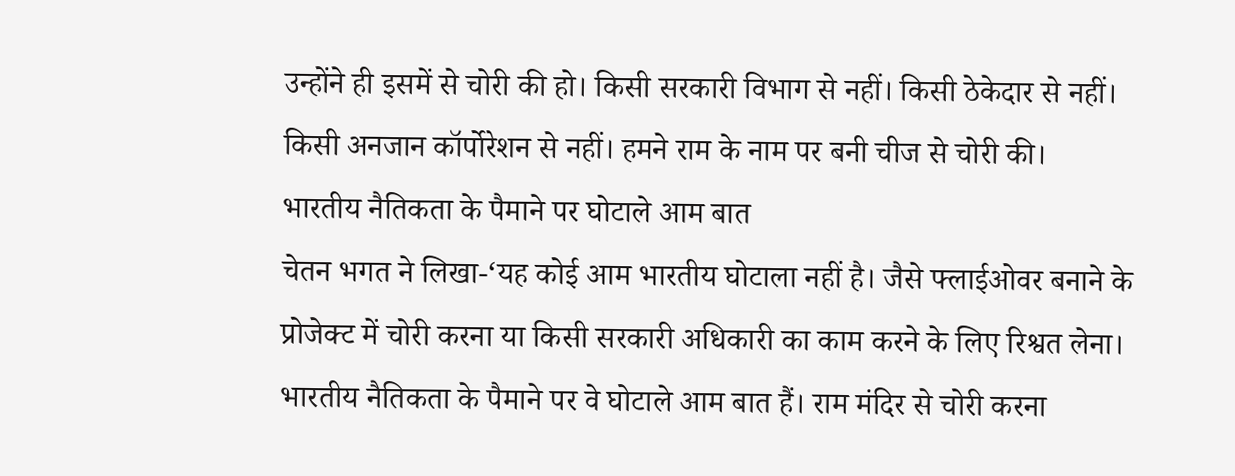उन्होंने ही इसमें से चोरी की हो। किसी सरकारी विभाग से नहीं। किसी ठेकेदार से नहीं। किसी अनजान कॉर्पोरेशन से नहीं। हमने राम के नाम पर बनी चीज से चोरी की।
भारतीय नैतिकता के पैमाने पर घोटाले आम बात
चेतन भगत ने लिखा-‘यह कोई आम भारतीय घोटाला नहीं है। जैसे फ्लाईओवर बनाने के प्रोजेक्ट में चोरी करना या किसी सरकारी अधिकारी का काम करने के लिए रिश्वत लेना। भारतीय नैतिकता के पैमाने पर वे घोटाले आम बात हैं। राम मंदिर से चोरी करना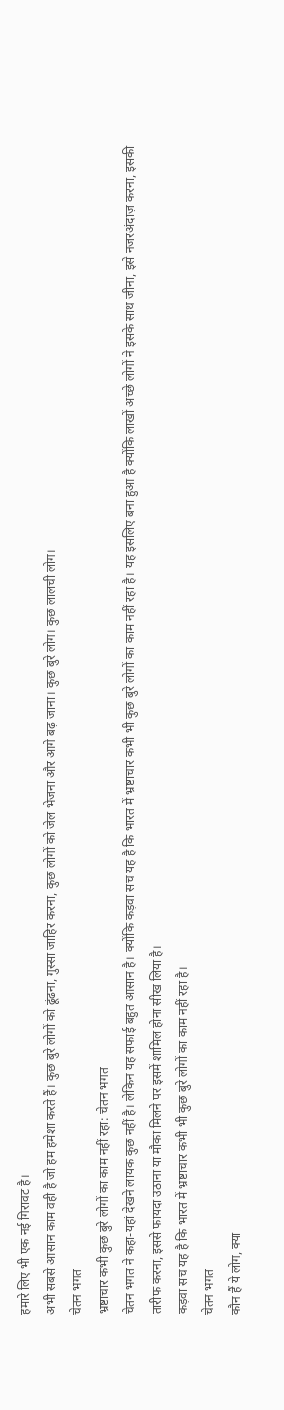हमारे लिए भी एक नई गिरावट है।
अभी सबसे आसान काम वही है जो हम हमेशा करते हैं। कुछ बुरे लोगों को ढूंढना, गुस्सा जाहिर करना, कुछ लोगों को जेल भेजना और आगे बढ़ जाना। कुछ बुरे लोग। कुछ लालची लोग।
चेतन भगत
भ्रष्टाचार कभी कुछ बुरे लोगों का काम नहीं रहा: चेतन भगत
चेतन भगत ने कहा-यहां देखने लायक कुछ नहीं है। लेकिन यह सफाई बहुत आसान है। क्योंकि कड़वा सच यह है कि भारत में भ्रष्टाचार कभी भी कुछ बुरे लोगों का काम नहीं रहा है। यह इसलिए बना हुआ है क्योंकि लाखों अच्छे लोगों ने इसके साथ जीना, इसे नजरअंदाज़ करना, इसकी तारीफ करना, इससे फायदा उठाना या मौका मिलने पर इसमें शामिल होना सीख लिया है।
कड़वा सच यह है कि भारत में भ्रष्टाचार कभी भी कुछ बुरे लोगों का काम नहीं रहा है।
चेतन भगत
कौन हैं ये लोग, क्या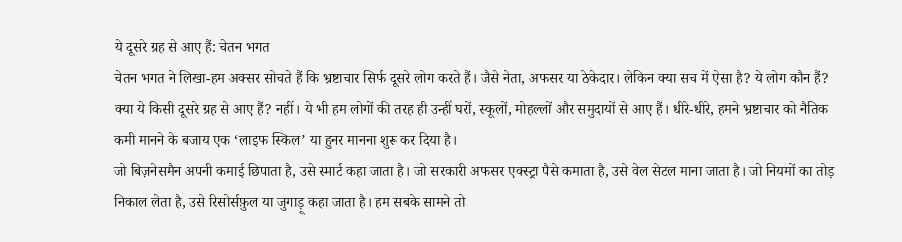ये दूसरे ग्रह से आए हैं: चेतन भगत
चेतन भगत ने लिखा-हम अक्सर सोचते हैं कि भ्रष्टाचार सिर्फ दूसरे लोग करते हैं। जैसे नेता, अफसर या ठेकेदार। लेकिन क्या सच में ऐसा है? ये लोग कौन हैं? क्या ये किसी दूसरे ग्रह से आए हैं? नहीं। ये भी हम लोगों की तरह ही उन्हीं घरों, स्कूलों, मोहल्लों और समुदायों से आए हैं। धीरे-धीरे, हमने भ्रष्टाचार को नैतिक कमी मानने के बजाय एक ‘लाइफ स्किल’ या हुनर मानना शुरू कर दिया है।
जो बिज़नेसमैन अपनी कमाई छिपाता है, उसे स्मार्ट कहा जाता है। जो सरकारी अफसर एक्स्ट्रा पैसे कमाता है, उसे वेल सेटल माना जाता है। जो नियमों का तोड़ निकाल लेता है, उसे रिसोर्सफ़ुल या जुगाड़ू कहा जाता है। हम सबके सामने तो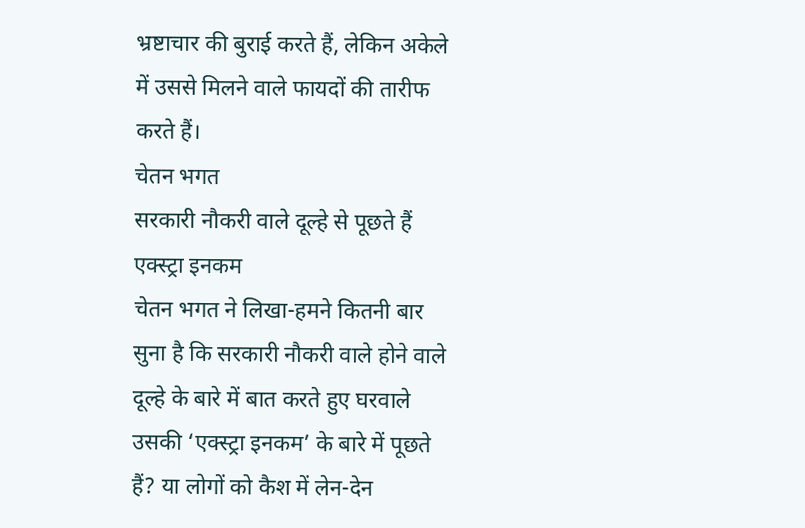भ्रष्टाचार की बुराई करते हैं, लेकिन अकेले में उससे मिलने वाले फायदों की तारीफ करते हैं।
चेतन भगत
सरकारी नौकरी वाले दूल्हे से पूछते हैं एक्स्ट्रा इनकम
चेतन भगत ने लिखा-हमने कितनी बार सुना है कि सरकारी नौकरी वाले होने वाले दूल्हे के बारे में बात करते हुए घरवाले उसकी ‘एक्स्ट्रा इनकम’ के बारे में पूछते हैं? या लोगों को कैश में लेन-देन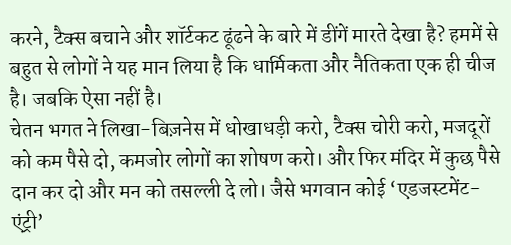करने, टैक्स बचाने और शॉर्टकट ढूंढने के बारे में डींगें मारते देखा है? हममें से बहुत से लोगों ने यह मान लिया है कि धार्मिकता और नैतिकता एक ही चीज है। जबकि ऐसा नहीं है।
चेतन भगत ने लिखा-बिज़नेस में धोखाधड़ी करो, टैक्स चोरी करो, मजदूरों को कम पैसे दो, कमजोर लोगों का शोषण करो। और फिर मंदिर में कुछ पैसे दान कर दो और मन को तसल्ली दे लो। जैसे भगवान कोई ‘एडजस्टमेंट-एंट्री’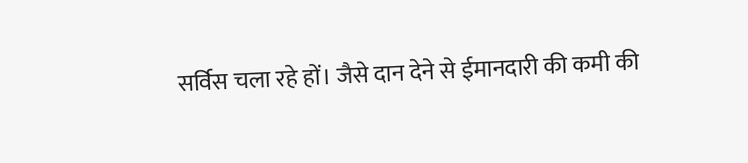सर्विस चला रहे हों। जैसे दान देने से ईमानदारी की कमी की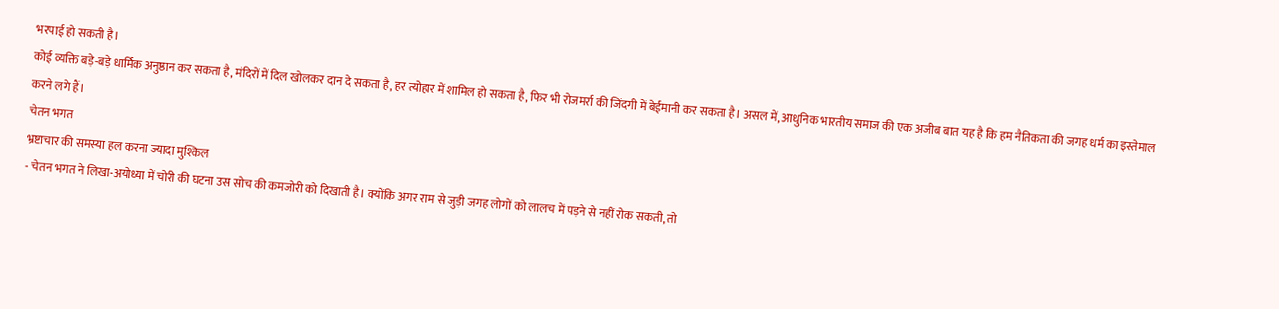भरपाई हो सकती है।
कोई व्यक्ति बड़े-बड़े धार्मिक अनुष्ठान कर सकता है, मंदिरों में दिल खोलकर दान दे सकता है, हर त्योहार में शामिल हो सकता है, फिर भी रोजमर्रा की जिंदगी में बेईमानी कर सकता है। असल में, आधुनिक भारतीय समाज की एक अजीब बात यह है कि हम नैतिकता की जगह धर्म का इस्तेमाल करने लगे हैं।
चेतन भगत
भ्रष्टाचार की समस्या हल करना ज्यादा मुश्किल
- चेतन भगत ने लिखा-अयोध्या में चोरी की घटना उस सोच की कमजोरी को दिखाती है। क्योंकि अगर राम से जुड़ी जगह लोगों को लालच में पड़ने से नहीं रोक सकती, तो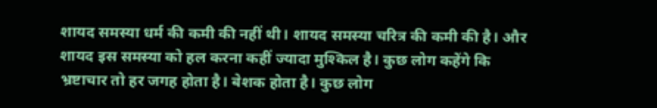शायद समस्या धर्म की कमी की नहीं थी। शायद समस्या चरित्र की कमी की है। और शायद इस समस्या को हल करना कहीं ज्यादा मुश्किल है। कुछ लोग कहेंगे कि भ्रष्टाचार तो हर जगह होता है। बेशक होता है। कुछ लोग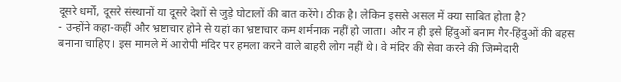दूसरे धर्मों, दूसरे संस्थानों या दूसरे देशों से जुड़े घोटालों की बात करेंगे। ठीक है। लेकिन इससे असल में क्या साबित होता है?
- उन्होंने कहा-कहीं और भ्रष्टाचार होने से यहां का भ्रष्टाचार कम शर्मनाक नहीं हो जाता। और न ही इसे हिंदुओं बनाम गैर-हिंदुओं की बहस बनाना चाहिए। इस मामले में आरोपी मंदिर पर हमला करने वाले बाहरी लोग नहीं थे। वे मंदिर की सेवा करने की जिम्मेदारी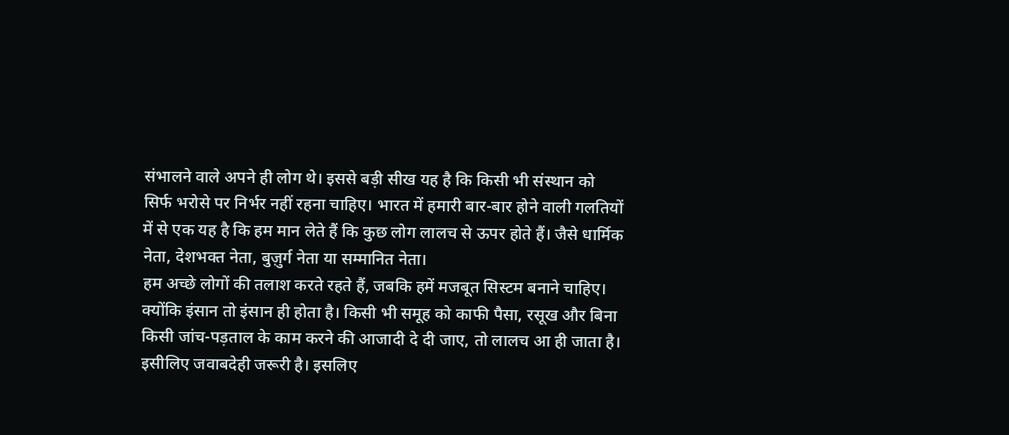संभालने वाले अपने ही लोग थे। इससे बड़ी सीख यह है कि किसी भी संस्थान को सिर्फ भरोसे पर निर्भर नहीं रहना चाहिए। भारत में हमारी बार-बार होने वाली गलतियों में से एक यह है कि हम मान लेते हैं कि कुछ लोग लालच से ऊपर होते हैं। जैसे धार्मिक नेता, देशभक्त नेता, बुज़ुर्ग नेता या सम्मानित नेता।
हम अच्छे लोगों की तलाश करते रहते हैं, जबकि हमें मजबूत सिस्टम बनाने चाहिए। क्योंकि इंसान तो इंसान ही होता है। किसी भी समूह को काफी पैसा, रसूख और बिना किसी जांच-पड़ताल के काम करने की आजादी दे दी जाए, तो लालच आ ही जाता है। इसीलिए जवाबदेही जरूरी है। इसलिए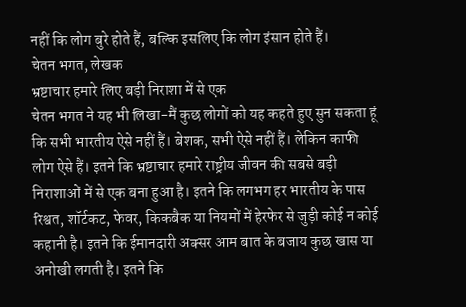नहीं कि लोग बुरे होते हैं, बल्कि इसलिए कि लोग इंसान होते हैं।
चेतन भगत, लेखक
भ्रष्टाचार हमारे लिए बड़ी निराशा में से एक
चेतन भगत ने यह भी लिखा-मैं कुछ लोगों को यह कहते हुए सुन सकता हूं कि सभी भारतीय ऐसे नहीं हैं। बेशक, सभी ऐसे नहीं हैं। लेकिन काफी लोग ऐसे हैं। इतने कि भ्रष्टाचार हमारे राष्ट्रीय जीवन की सबसे बड़ी निराशाओं में से एक बना हुआ है। इतने कि लगभग हर भारतीय के पास रिश्वत, शॉर्टकट, फेवर, किकबैक या नियमों में हेरफेर से जुड़ी कोई न कोई कहानी है। इतने कि ईमानदारी अक्सर आम बात के बजाय कुछ खास या अनोखी लगती है। इतने कि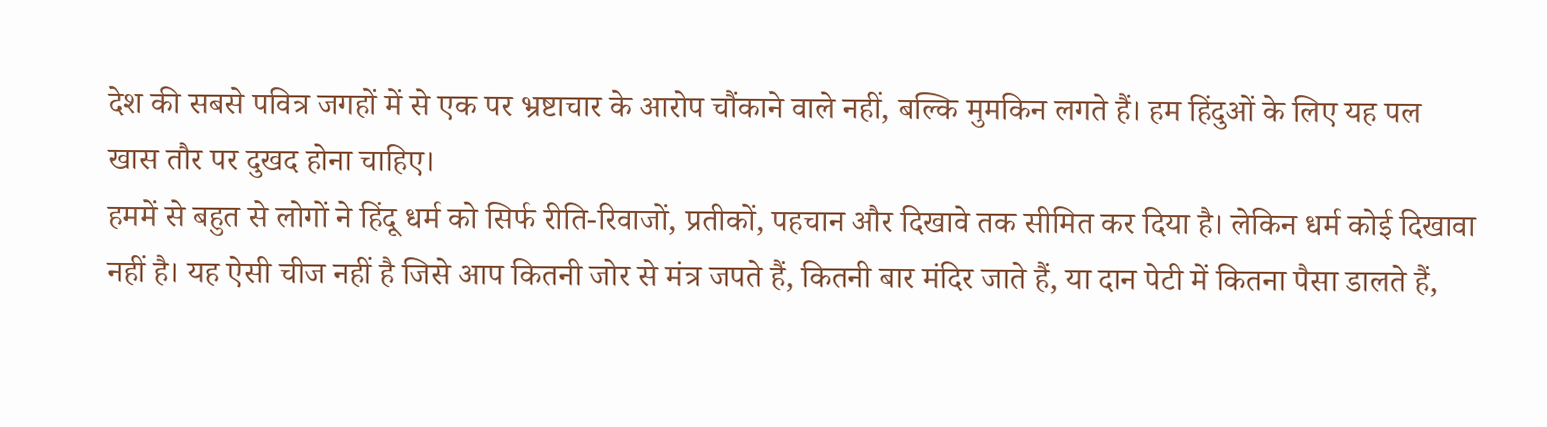देश की सबसे पवित्र जगहों में से एक पर भ्रष्टाचार के आरोप चौंकाने वाले नहीं, बल्कि मुमकिन लगते हैं। हम हिंदुओं के लिए यह पल खास तौर पर दुखद होना चाहिए।
हममें से बहुत से लोगों ने हिंदू धर्म को सिर्फ रीति-रिवाजों, प्रतीकों, पहचान और दिखावे तक सीमित कर दिया है। लेकिन धर्म कोई दिखावा नहीं है। यह ऐसी चीज नहीं है जिसे आप कितनी जोर से मंत्र जपते हैं, कितनी बार मंदिर जाते हैं, या दान पेटी में कितना पैसा डालते हैं,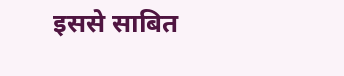इससे साबित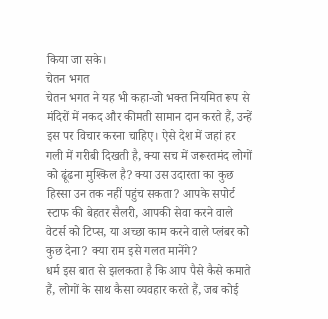किया जा सके।
चेतन भगत
चेतन भगत ने यह भी कहा-जो भक्त नियमित रूप से मंदिरों में नकद और कीमती सामान दान करते हैं, उन्हें इस पर विचार करना चाहिए। ऐसे देश में जहां हर गली में गरीबी दिखती है, क्या सच में जरूरतमंद लोगों को ढूंढना मुश्किल है? क्या उस उदारता का कुछ हिस्सा उन तक नहीं पहुंच सकता? आपके सपोर्ट स्टाफ की बेहतर सैलरी, आपकी सेवा करने वाले वेटर्स को टिप्स, या अच्छा काम करने वाले प्लंबर को कुछ देना? क्या राम इसे गलत मानेंगे?
धर्म इस बात से झलकता है कि आप पैसे कैसे कमाते हैं, लोगों के साथ कैसा व्यवहार करते हैं, जब कोई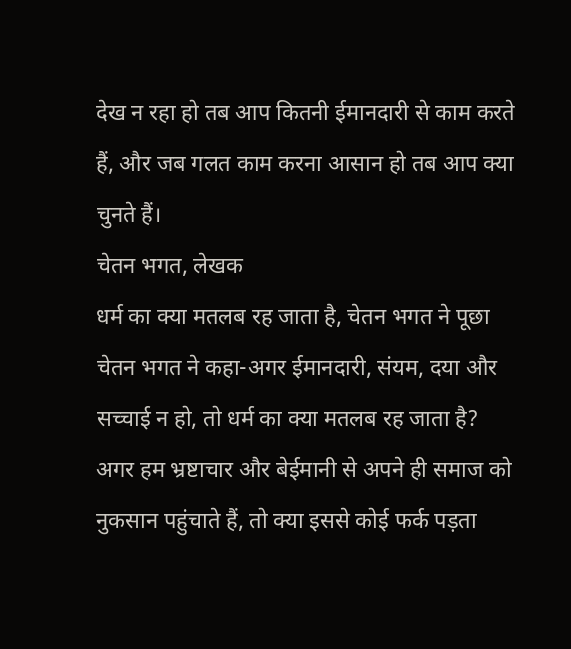देख न रहा हो तब आप कितनी ईमानदारी से काम करते हैं, और जब गलत काम करना आसान हो तब आप क्या चुनते हैं।
चेतन भगत, लेखक
धर्म का क्या मतलब रह जाता है, चेतन भगत ने पूछा
चेतन भगत ने कहा-अगर ईमानदारी, संयम, दया और सच्चाई न हो, तो धर्म का क्या मतलब रह जाता है? अगर हम भ्रष्टाचार और बेईमानी से अपने ही समाज को नुकसान पहुंचाते हैं, तो क्या इससे कोई फर्क पड़ता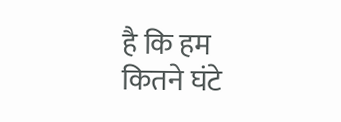है कि हम कितने घंटे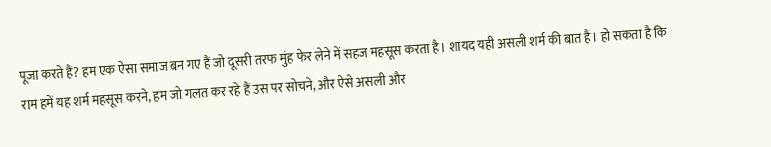पूजा करते हैं? हम एक ऐसा समाज बन गए हैं जो दूसरी तरफ मुंह फेर लेने में सहज महसूस करता है। शायद यही असली शर्म की बात है। हो सकता है कि राम हमें यह शर्म महसूस करने, हम जो गलत कर रहे हैं उस पर सोचने, और ऐसे असली और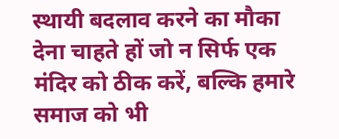स्थायी बदलाव करने का मौका देना चाहते हों जो न सिर्फ एक मंदिर को ठीक करें, बल्कि हमारे समाज को भी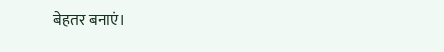बेहतर बनाएं।